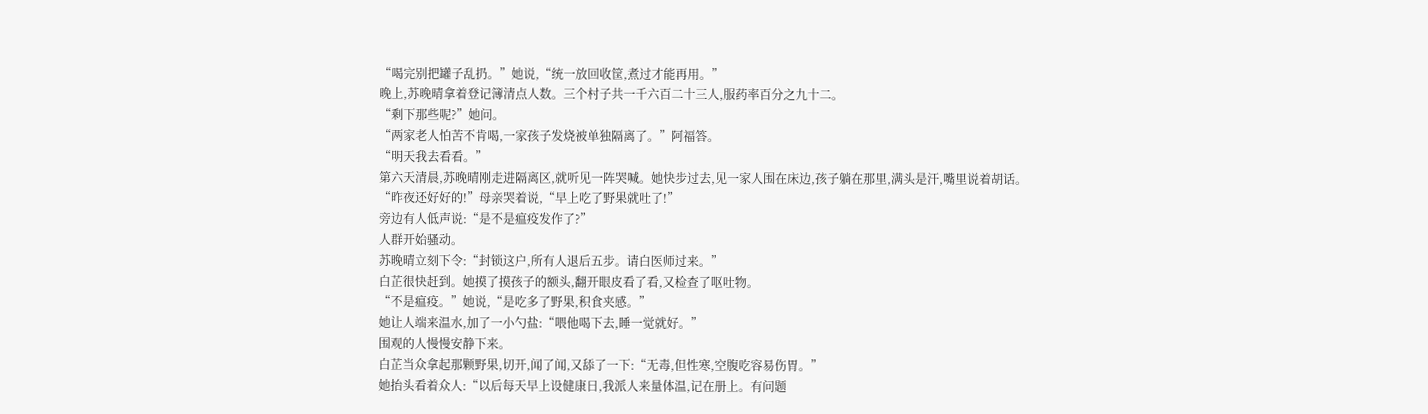“喝完别把罐子乱扔。”她说,“统一放回收筐,煮过才能再用。”
晚上,苏晚晴拿着登记簿清点人数。三个村子共一千六百二十三人,服药率百分之九十二。
“剩下那些呢?”她问。
“两家老人怕苦不肯喝,一家孩子发烧被单独隔离了。”阿福答。
“明天我去看看。”
第六天清晨,苏晚晴刚走进隔离区,就听见一阵哭喊。她快步过去,见一家人围在床边,孩子躺在那里,满头是汗,嘴里说着胡话。
“昨夜还好好的!”母亲哭着说,“早上吃了野果就吐了!”
旁边有人低声说:“是不是瘟疫发作了?”
人群开始骚动。
苏晚晴立刻下令:“封锁这户,所有人退后五步。请白医师过来。”
白芷很快赶到。她摸了摸孩子的额头,翻开眼皮看了看,又检查了呕吐物。
“不是瘟疫。”她说,“是吃多了野果,积食夹感。”
她让人端来温水,加了一小勺盐:“喂他喝下去,睡一觉就好。”
围观的人慢慢安静下来。
白芷当众拿起那颗野果,切开,闻了闻,又舔了一下:“无毒,但性寒,空腹吃容易伤胃。”
她抬头看着众人:“以后每天早上设健康日,我派人来量体温,记在册上。有问题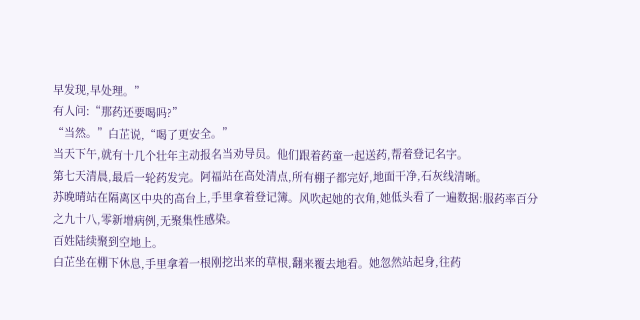早发现,早处理。”
有人问:“那药还要喝吗?”
“当然。”白芷说,“喝了更安全。”
当天下午,就有十几个壮年主动报名当劝导员。他们跟着药童一起送药,帮着登记名字。
第七天清晨,最后一轮药发完。阿福站在高处清点,所有棚子都完好,地面干净,石灰线清晰。
苏晚晴站在隔离区中央的高台上,手里拿着登记簿。风吹起她的衣角,她低头看了一遍数据:服药率百分之九十八,零新增病例,无聚集性感染。
百姓陆续聚到空地上。
白芷坐在棚下休息,手里拿着一根刚挖出来的草根,翻来覆去地看。她忽然站起身,往药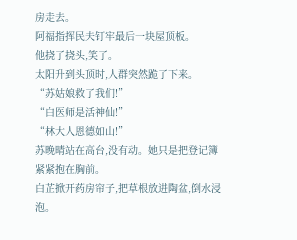房走去。
阿福指挥民夫钉牢最后一块屋顶板。
他挠了挠头,笑了。
太阳升到头顶时,人群突然跪了下来。
“苏姑娘救了我们!”
“白医师是活神仙!”
“林大人恩德如山!”
苏晚晴站在高台,没有动。她只是把登记簿紧紧抱在胸前。
白芷掀开药房帘子,把草根放进陶盆,倒水浸泡。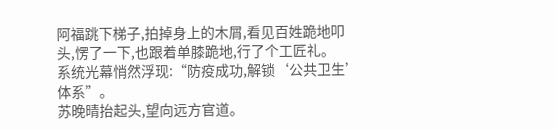阿福跳下梯子,拍掉身上的木屑,看见百姓跪地叩头,愣了一下,也跟着单膝跪地,行了个工匠礼。
系统光幕悄然浮现:“防疫成功,解锁‘公共卫生’体系”。
苏晚晴抬起头,望向远方官道。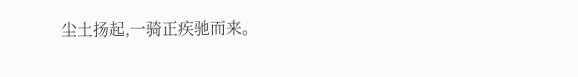尘土扬起,一骑正疾驰而来。